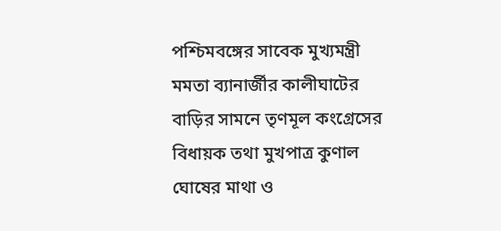পশ্চিমবঙ্গের সাবেক মুখ্যমন্ত্রী মমতা ব্যানার্জীর কালীঘাটের বাড়ির সামনে তৃণমূল কংগ্রেসের বিধায়ক তথা মুখপাত্র কুণাল ঘোষের মাথা ও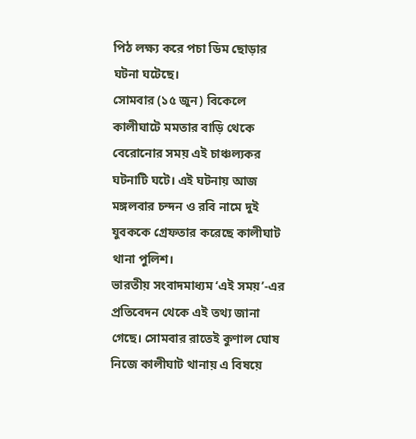পিঠ লক্ষ্য করে পচা ডিম ছোড়ার ঘটনা ঘটেছে।
সোমবার (১৫ জুন) বিকেলে কালীঘাটে মমতার বাড়ি থেকে বেরোনোর সময় এই চাঞ্চল্যকর ঘটনাটি ঘটে। এই ঘটনায় আজ মঙ্গলবার চন্দন ও রবি নামে দুই যুবককে গ্রেফতার করেছে কালীঘাট থানা পুলিশ।
ভারতীয় সংবাদমাধ্যম ‘এই সময়’-এর প্রতিবেদন থেকে এই তথ্য জানা গেছে। সোমবার রাতেই কুণাল ঘোষ নিজে কালীঘাট থানায় এ বিষয়ে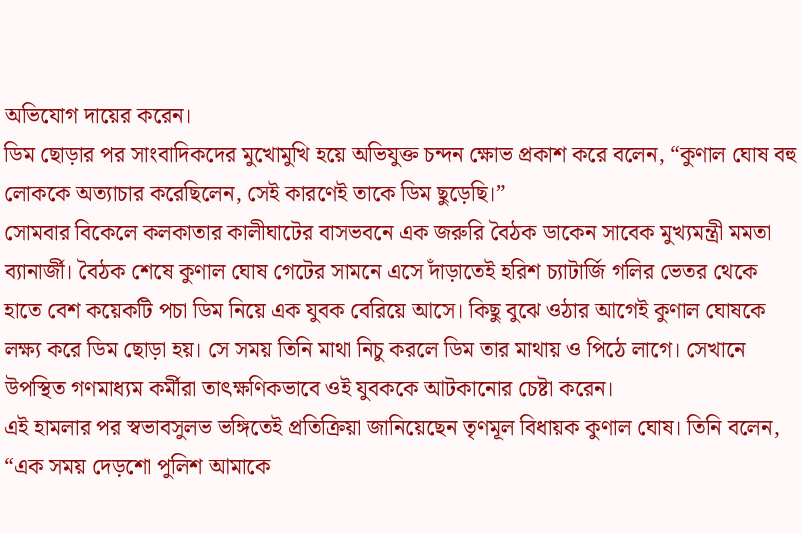অভিযোগ দায়ের করেন।
ডিম ছোড়ার পর সাংবাদিকদের মুখোমুখি হয়ে অভিযুক্ত চন্দন ক্ষোভ প্রকাশ করে বলেন, “কুণাল ঘোষ বহু লোককে অত্যাচার করেছিলেন, সেই কারণেই তাকে ডিম ছুড়েছি।”
সোমবার বিকেলে কলকাতার কালীঘাটের বাসভবনে এক জরুরি বৈঠক ডাকেন সাবেক মুখ্যমন্ত্রী মমতা ব্যানার্জী। বৈঠক শেষে কুণাল ঘোষ গেটের সামনে এসে দাঁড়াতেই হরিশ চ্যাটার্জি গলির ভেতর থেকে হাতে বেশ কয়েকটি পচা ডিম নিয়ে এক যুবক বেরিয়ে আসে। কিছু বুঝে ওঠার আগেই কুণাল ঘোষকে লক্ষ্য করে ডিম ছোড়া হয়। সে সময় তিনি মাথা নিচু করলে ডিম তার মাথায় ও পিঠে লাগে। সেখানে উপস্থিত গণমাধ্যম কর্মীরা তাৎক্ষণিকভাবে ওই যুবককে আটকানোর চেষ্টা করেন।
এই হামলার পর স্বভাবসুলভ ভঙ্গিতেই প্রতিক্রিয়া জানিয়েছেন তৃণমূল বিধায়ক কুণাল ঘোষ। তিনি বলেন, “এক সময় দেড়শো পুলিশ আমাকে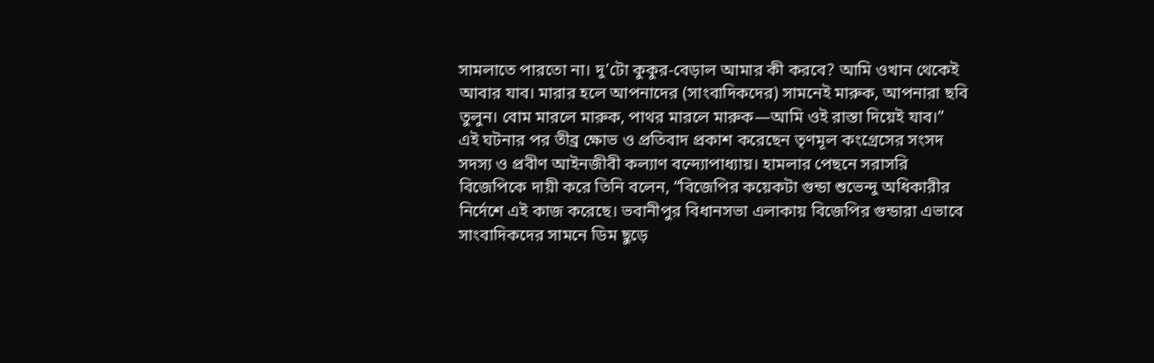সামলাতে পারতো না। দু’টো কুকুর-বেড়াল আমার কী করবে? আমি ওখান থেকেই আবার যাব। মারার হলে আপনাদের (সাংবাদিকদের) সামনেই মারুক, আপনারা ছবি তুলুন। বোম মারলে মারুক, পাথর মারলে মারুক—আমি ওই রাস্তা দিয়েই যাব।”
এই ঘটনার পর তীব্র ক্ষোভ ও প্রতিবাদ প্রকাশ করেছেন তৃণমূল কংগ্রেসের সংসদ সদস্য ও প্রবীণ আইনজীবী কল্যাণ বন্দ্যোপাধ্যায়। হামলার পেছনে সরাসরি বিজেপিকে দায়ী করে তিনি বলেন, “বিজেপির কয়েকটা গুন্ডা শুভেন্দু অধিকারীর নির্দেশে এই কাজ করেছে। ভবানীপুর বিধানসভা এলাকায় বিজেপির গুন্ডারা এভাবে সাংবাদিকদের সামনে ডিম ছুড়ে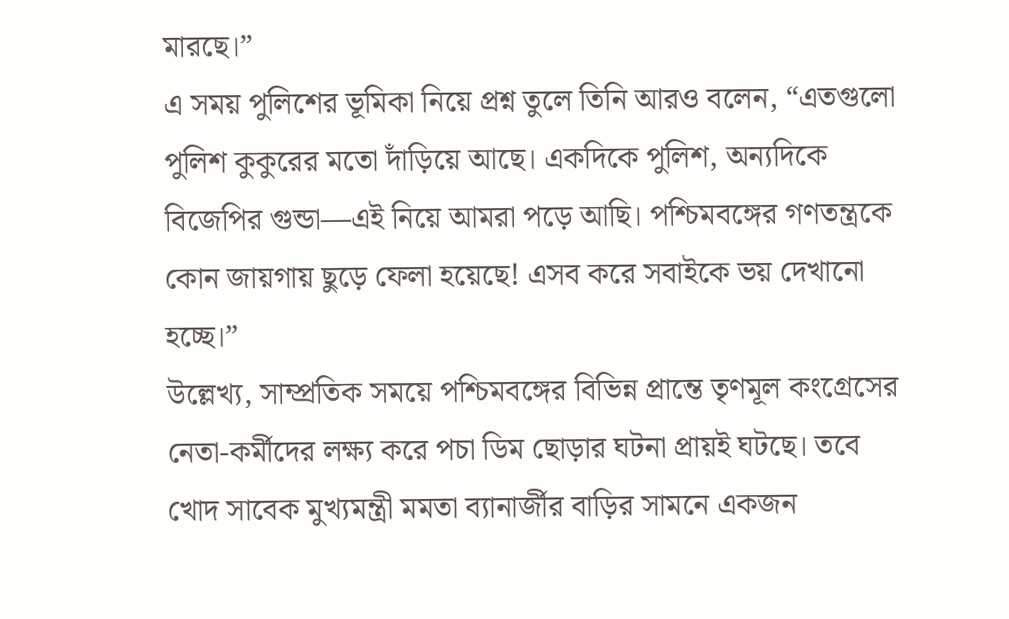মারছে।”
এ সময় পুলিশের ভূমিকা নিয়ে প্রশ্ন তুলে তিনি আরও বলেন, “এতগুলো পুলিশ কুকুরের মতো দাঁড়িয়ে আছে। একদিকে পুলিশ, অন্যদিকে বিজেপির গুন্ডা—এই নিয়ে আমরা পড়ে আছি। পশ্চিমবঙ্গের গণতন্ত্রকে কোন জায়গায় ছুড়ে ফেলা হয়েছে! এসব করে সবাইকে ভয় দেখানো হচ্ছে।”
উল্লেখ্য, সাম্প্রতিক সময়ে পশ্চিমবঙ্গের বিভিন্ন প্রান্তে তৃণমূল কংগ্রেসের নেতা-কর্মীদের লক্ষ্য করে পচা ডিম ছোড়ার ঘটনা প্রায়ই ঘটছে। তবে খোদ সাবেক মুখ্যমন্ত্রী মমতা ব্যানার্জীর বাড়ির সামনে একজন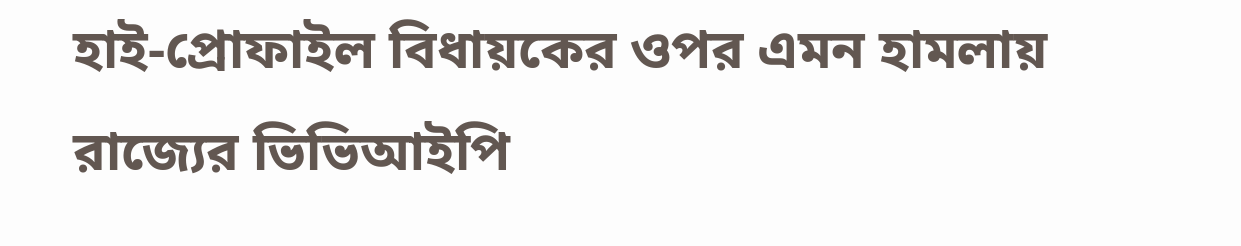হাই-প্রোফাইল বিধায়কের ওপর এমন হামলায় রাজ্যের ভিভিআইপি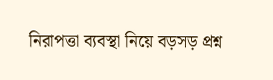নিরাপত্তা ব্যবস্থা নিয়ে বড়সড় প্রশ্ন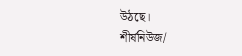উঠছে।
শীর্ষনিউজ/